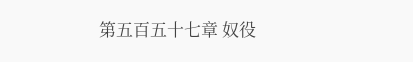第五百五十七章 奴役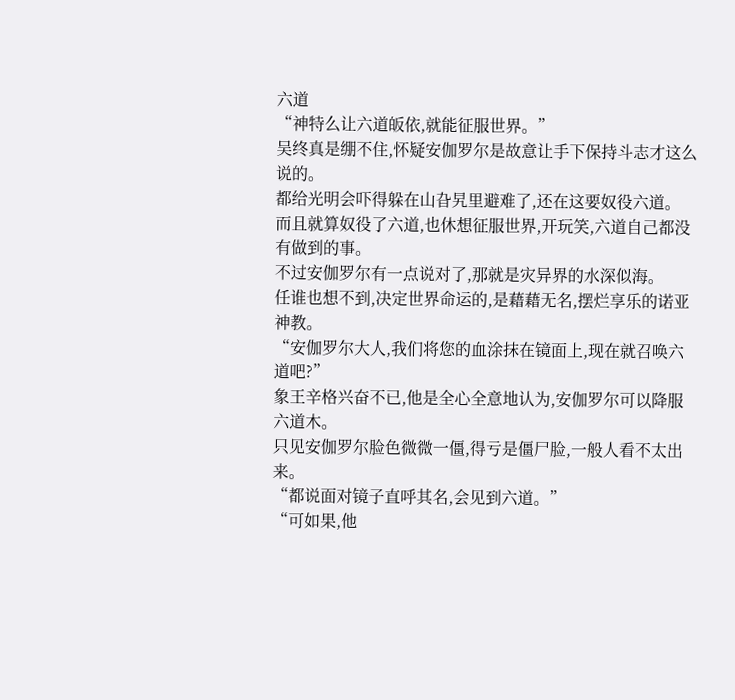六道
“神特么让六道皈依,就能征服世界。”
吴终真是绷不住,怀疑安伽罗尔是故意让手下保持斗志才这么说的。
都给光明会吓得躲在山旮旯里避难了,还在这要奴役六道。
而且就算奴役了六道,也休想征服世界,开玩笑,六道自己都没有做到的事。
不过安伽罗尔有一点说对了,那就是灾异界的水深似海。
任谁也想不到,决定世界命运的,是藉藉无名,摆烂享乐的诺亚神教。
“安伽罗尔大人,我们将您的血涂抹在镜面上,现在就召唤六道吧?”
象王辛格兴奋不已,他是全心全意地认为,安伽罗尔可以降服六道木。
只见安伽罗尔脸色微微一僵,得亏是僵尸脸,一般人看不太出来。
“都说面对镜子直呼其名,会见到六道。”
“可如果,他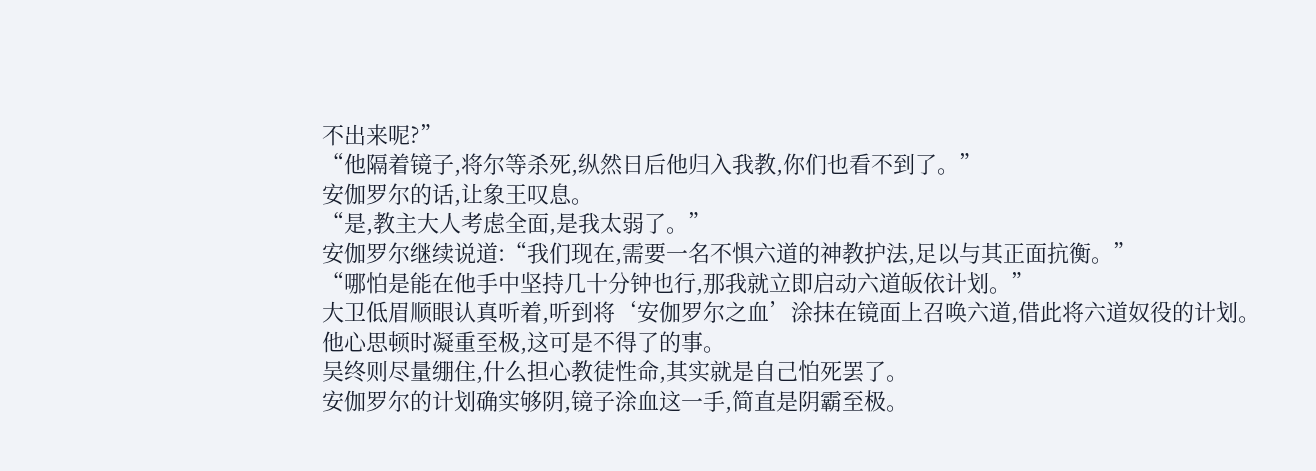不出来呢?”
“他隔着镜子,将尔等杀死,纵然日后他归入我教,你们也看不到了。”
安伽罗尔的话,让象王叹息。
“是,教主大人考虑全面,是我太弱了。”
安伽罗尔继续说道:“我们现在,需要一名不惧六道的神教护法,足以与其正面抗衡。”
“哪怕是能在他手中坚持几十分钟也行,那我就立即启动六道皈依计划。”
大卫低眉顺眼认真听着,听到将‘安伽罗尔之血’涂抹在镜面上召唤六道,借此将六道奴役的计划。
他心思顿时凝重至极,这可是不得了的事。
吴终则尽量绷住,什么担心教徒性命,其实就是自己怕死罢了。
安伽罗尔的计划确实够阴,镜子涂血这一手,简直是阴霸至极。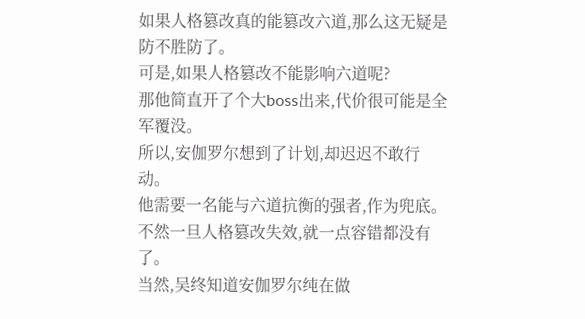如果人格篡改真的能篡改六道,那么这无疑是防不胜防了。
可是,如果人格篡改不能影响六道呢?
那他简直开了个大boss出来,代价很可能是全军覆没。
所以,安伽罗尔想到了计划,却迟迟不敢行动。
他需要一名能与六道抗衡的强者,作为兜底。
不然一旦人格篡改失效,就一点容错都没有了。
当然,吴终知道安伽罗尔纯在做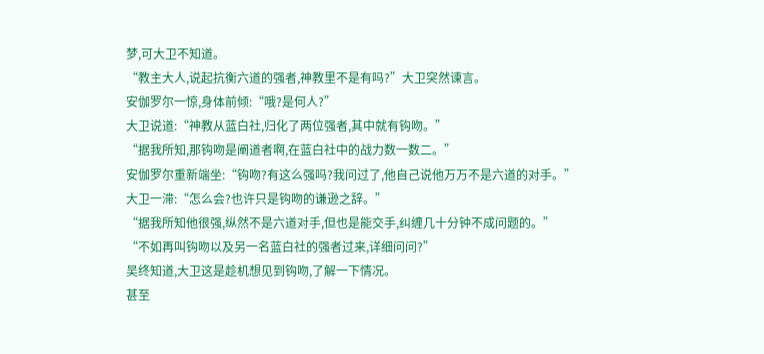梦,可大卫不知道。
“教主大人,说起抗衡六道的强者,神教里不是有吗?”大卫突然谏言。
安伽罗尔一惊,身体前倾:“哦?是何人?”
大卫说道:“神教从蓝白社,归化了两位强者,其中就有钩吻。”
“据我所知,那钩吻是阐道者啊,在蓝白社中的战力数一数二。”
安伽罗尔重新端坐:“钩吻?有这么强吗?我问过了,他自己说他万万不是六道的对手。”
大卫一滞:“怎么会?也许只是钩吻的谦逊之辞。”
“据我所知他很强,纵然不是六道对手,但也是能交手,纠缠几十分钟不成问题的。”
“不如再叫钩吻以及另一名蓝白社的强者过来,详细问问?”
吴终知道,大卫这是趁机想见到钩吻,了解一下情况。
甚至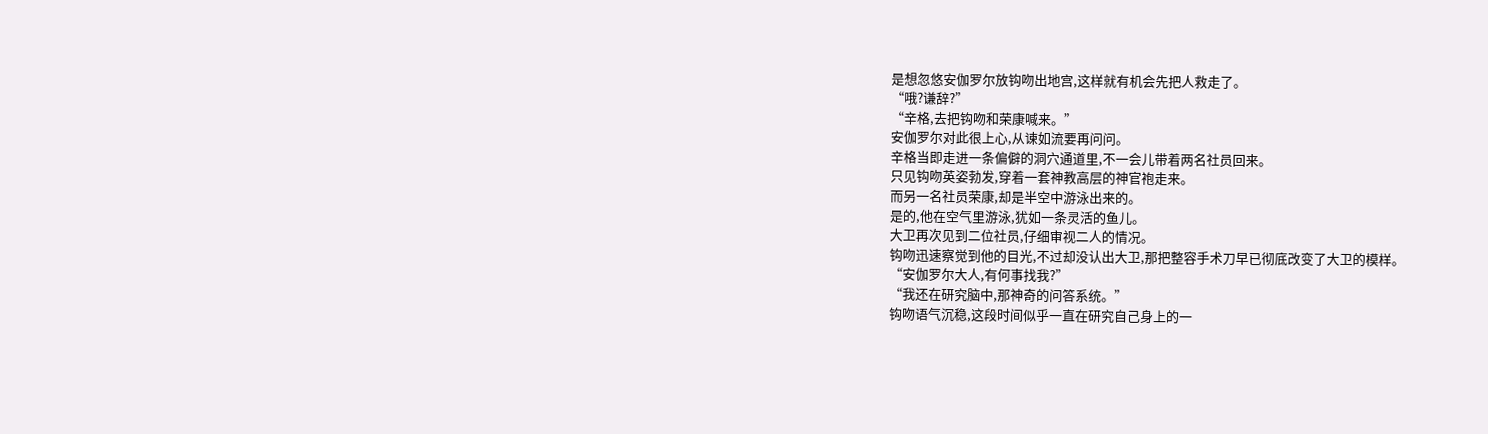是想忽悠安伽罗尔放钩吻出地宫,这样就有机会先把人救走了。
“哦?谦辞?”
“辛格,去把钩吻和荣康喊来。”
安伽罗尔对此很上心,从谏如流要再问问。
辛格当即走进一条偏僻的洞穴通道里,不一会儿带着两名社员回来。
只见钩吻英姿勃发,穿着一套神教高层的神官袍走来。
而另一名社员荣康,却是半空中游泳出来的。
是的,他在空气里游泳,犹如一条灵活的鱼儿。
大卫再次见到二位社员,仔细审视二人的情况。
钩吻迅速察觉到他的目光,不过却没认出大卫,那把整容手术刀早已彻底改变了大卫的模样。
“安伽罗尔大人,有何事找我?”
“我还在研究脑中,那神奇的问答系统。”
钩吻语气沉稳,这段时间似乎一直在研究自己身上的一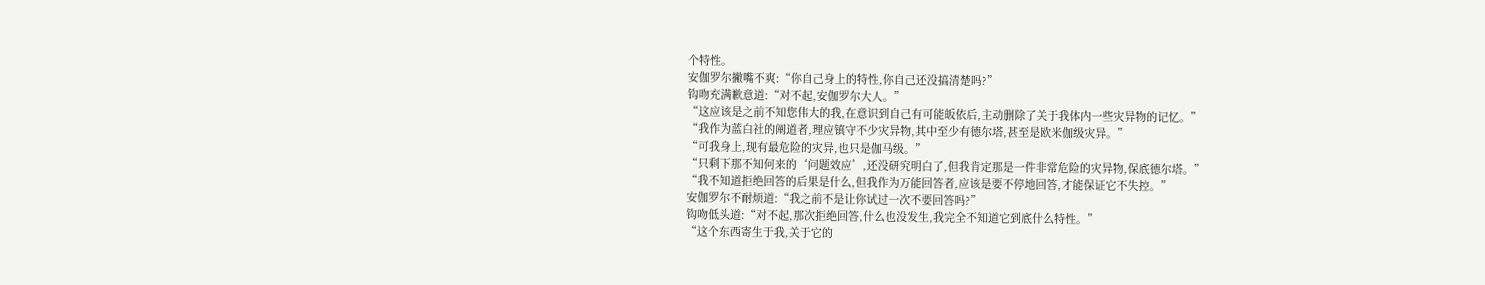个特性。
安伽罗尔撇嘴不爽:“你自己身上的特性,你自己还没搞清楚吗?”
钩吻充满歉意道:“对不起,安伽罗尔大人。”
“这应该是之前不知您伟大的我,在意识到自己有可能皈依后,主动删除了关于我体内一些灾异物的记忆。”
“我作为蓝白社的阐道者,理应镇守不少灾异物,其中至少有德尔塔,甚至是欧米伽级灾异。”
“可我身上,现有最危险的灾异,也只是伽马级。”
“只剩下那不知何来的‘问题效应’,还没研究明白了,但我肯定那是一件非常危险的灾异物,保底德尔塔。”
“我不知道拒绝回答的后果是什么,但我作为万能回答者,应该是要不停地回答,才能保证它不失控。”
安伽罗尔不耐烦道:“我之前不是让你试过一次不要回答吗?”
钩吻低头道:“对不起,那次拒绝回答,什么也没发生,我完全不知道它到底什么特性。”
“这个东西寄生于我,关于它的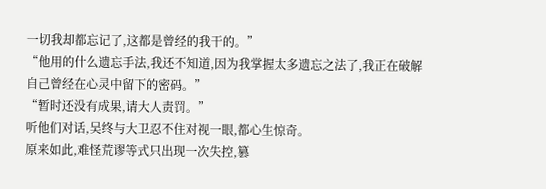一切我却都忘记了,这都是曾经的我干的。”
“他用的什么遗忘手法,我还不知道,因为我掌握太多遗忘之法了,我正在破解自己曾经在心灵中留下的密码。”
“暂时还没有成果,请大人责罚。”
听他们对话,吴终与大卫忍不住对视一眼,都心生惊奇。
原来如此,难怪荒谬等式只出现一次失控,篡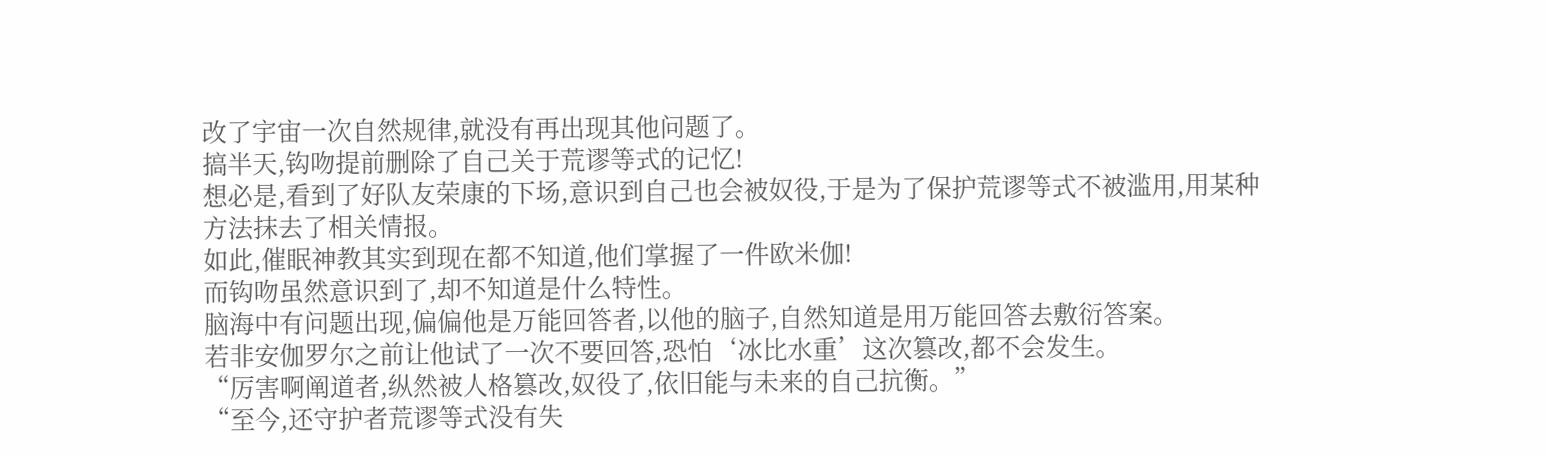改了宇宙一次自然规律,就没有再出现其他问题了。
搞半天,钩吻提前删除了自己关于荒谬等式的记忆!
想必是,看到了好队友荣康的下场,意识到自己也会被奴役,于是为了保护荒谬等式不被滥用,用某种方法抹去了相关情报。
如此,催眠神教其实到现在都不知道,他们掌握了一件欧米伽!
而钩吻虽然意识到了,却不知道是什么特性。
脑海中有问题出现,偏偏他是万能回答者,以他的脑子,自然知道是用万能回答去敷衍答案。
若非安伽罗尔之前让他试了一次不要回答,恐怕‘冰比水重’这次篡改,都不会发生。
“厉害啊阐道者,纵然被人格篡改,奴役了,依旧能与未来的自己抗衡。”
“至今,还守护者荒谬等式没有失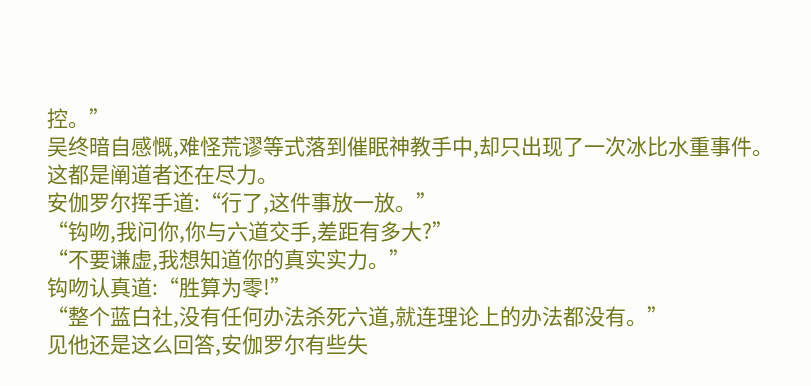控。”
吴终暗自感慨,难怪荒谬等式落到催眠神教手中,却只出现了一次冰比水重事件。
这都是阐道者还在尽力。
安伽罗尔挥手道:“行了,这件事放一放。”
“钩吻,我问你,你与六道交手,差距有多大?”
“不要谦虚,我想知道你的真实实力。”
钩吻认真道:“胜算为零!”
“整个蓝白社,没有任何办法杀死六道,就连理论上的办法都没有。”
见他还是这么回答,安伽罗尔有些失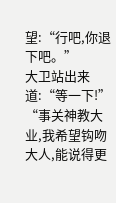望:“行吧,你退下吧。”
大卫站出来道:“等一下!”
“事关神教大业,我希望钩吻大人,能说得更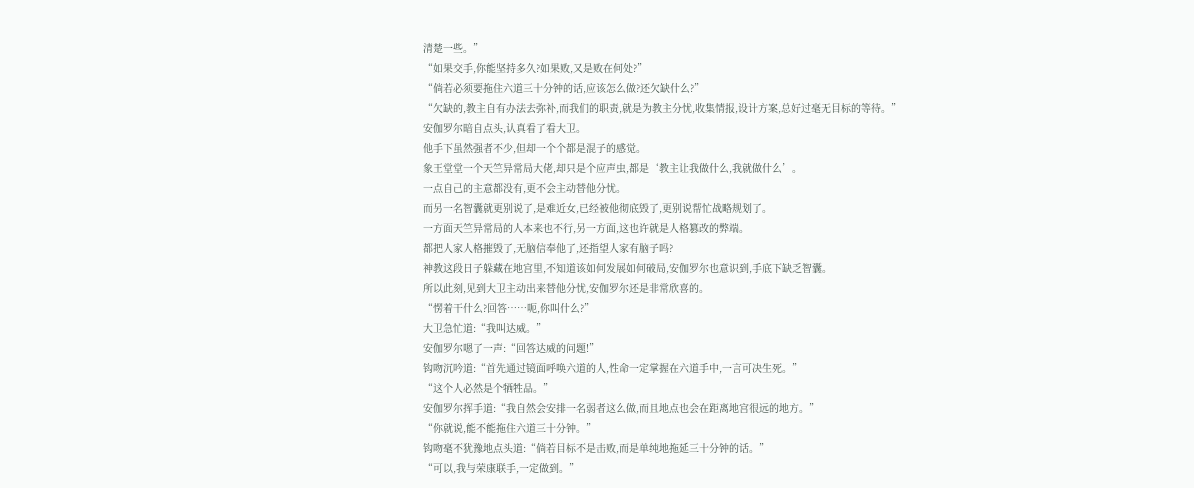清楚一些。”
“如果交手,你能坚持多久?如果败,又是败在何处?”
“倘若必须要拖住六道三十分钟的话,应该怎么做?还欠缺什么?”
“欠缺的,教主自有办法去弥补,而我们的职责,就是为教主分忧,收集情报,设计方案,总好过毫无目标的等待。”
安伽罗尔暗自点头,认真看了看大卫。
他手下虽然强者不少,但却一个个都是混子的感觉。
象王堂堂一个天竺异常局大佬,却只是个应声虫,都是‘教主让我做什么,我就做什么’。
一点自己的主意都没有,更不会主动替他分忧。
而另一名智囊就更别说了,是难近女,已经被他彻底毁了,更别说帮忙战略规划了。
一方面天竺异常局的人本来也不行,另一方面,这也许就是人格篡改的弊端。
都把人家人格摧毁了,无脑信奉他了,还指望人家有脑子吗?
神教这段日子躲藏在地宫里,不知道该如何发展如何破局,安伽罗尔也意识到,手底下缺乏智囊。
所以此刻,见到大卫主动出来替他分忧,安伽罗尔还是非常欣喜的。
“愣着干什么?回答……呃,你叫什么?”
大卫急忙道:“我叫达威。”
安伽罗尔嗯了一声:“回答达威的问题!”
钩吻沉吟道:“首先通过镜面呼唤六道的人,性命一定掌握在六道手中,一言可决生死。”
“这个人必然是个牺牲品。”
安伽罗尔挥手道:“我自然会安排一名弱者这么做,而且地点也会在距离地宫很远的地方。”
“你就说,能不能拖住六道三十分钟。”
钩吻毫不犹豫地点头道:“倘若目标不是击败,而是单纯地拖延三十分钟的话。”
“可以,我与荣康联手,一定做到。”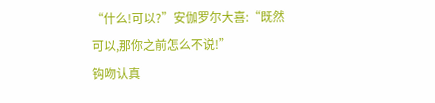“什么!可以?”安伽罗尔大喜:“既然可以,那你之前怎么不说!”
钩吻认真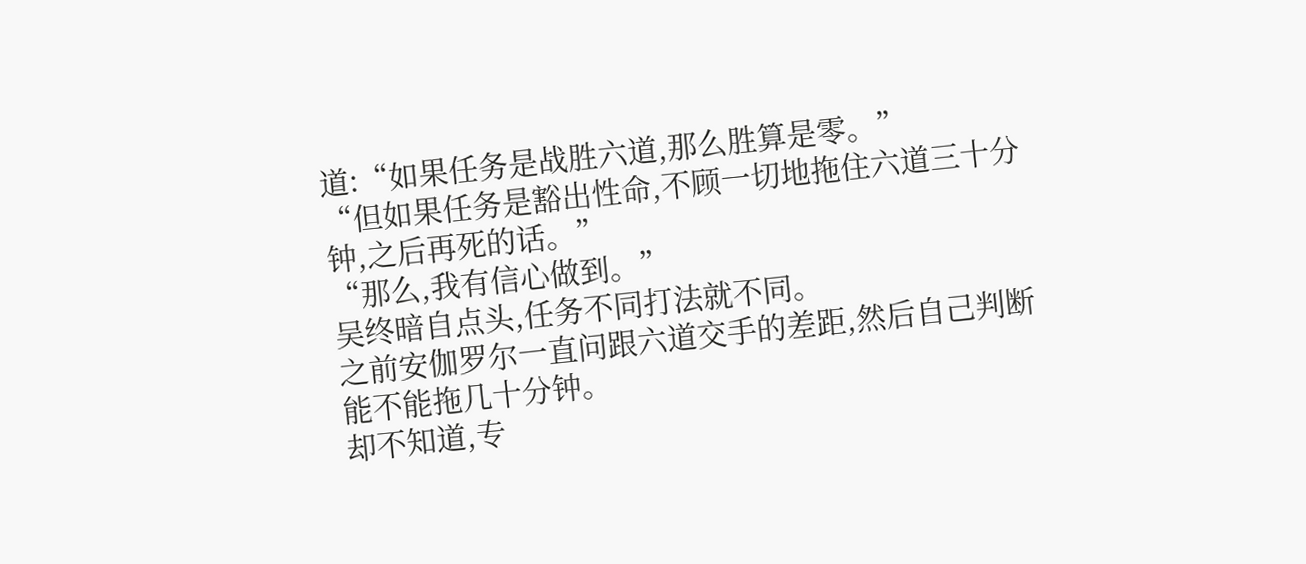道:“如果任务是战胜六道,那么胜算是零。”
“但如果任务是豁出性命,不顾一切地拖住六道三十分钟,之后再死的话。”
“那么,我有信心做到。”
吴终暗自点头,任务不同打法就不同。
之前安伽罗尔一直问跟六道交手的差距,然后自己判断能不能拖几十分钟。
却不知道,专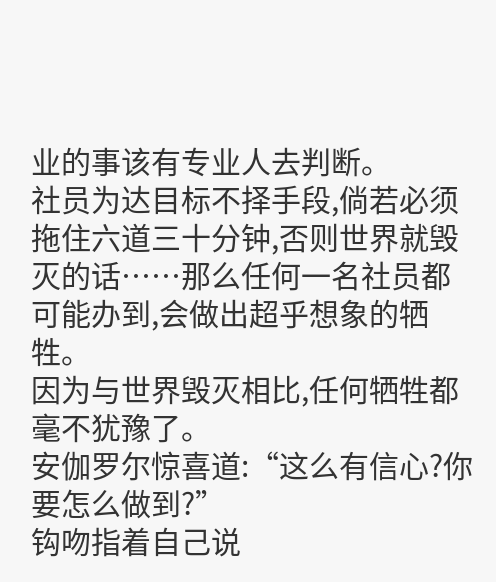业的事该有专业人去判断。
社员为达目标不择手段,倘若必须拖住六道三十分钟,否则世界就毁灭的话……那么任何一名社员都可能办到,会做出超乎想象的牺牲。
因为与世界毁灭相比,任何牺牲都毫不犹豫了。
安伽罗尔惊喜道:“这么有信心?你要怎么做到?”
钩吻指着自己说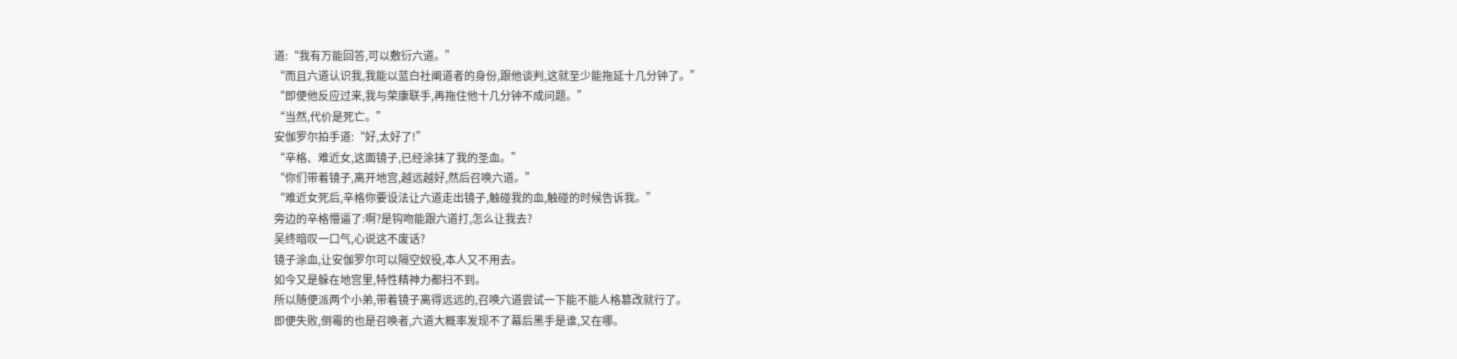道:“我有万能回答,可以敷衍六道。”
“而且六道认识我,我能以蓝白社阐道者的身份,跟他谈判,这就至少能拖延十几分钟了。”
“即便他反应过来,我与荣康联手,再拖住他十几分钟不成问题。”
“当然,代价是死亡。”
安伽罗尔拍手道:“好,太好了!”
“辛格、难近女,这面镜子,已经涂抹了我的圣血。”
“你们带着镜子,离开地宫,越远越好,然后召唤六道。”
“难近女死后,辛格你要设法让六道走出镜子,触碰我的血,触碰的时候告诉我。”
旁边的辛格懵逼了:啊?是钩吻能跟六道打,怎么让我去?
吴终暗叹一口气,心说这不废话?
镜子涂血,让安伽罗尔可以隔空奴役,本人又不用去。
如今又是躲在地宫里,特性精神力都扫不到。
所以随便派两个小弟,带着镜子离得远远的,召唤六道尝试一下能不能人格篡改就行了。
即便失败,倒霉的也是召唤者,六道大概率发现不了幕后黑手是谁,又在哪。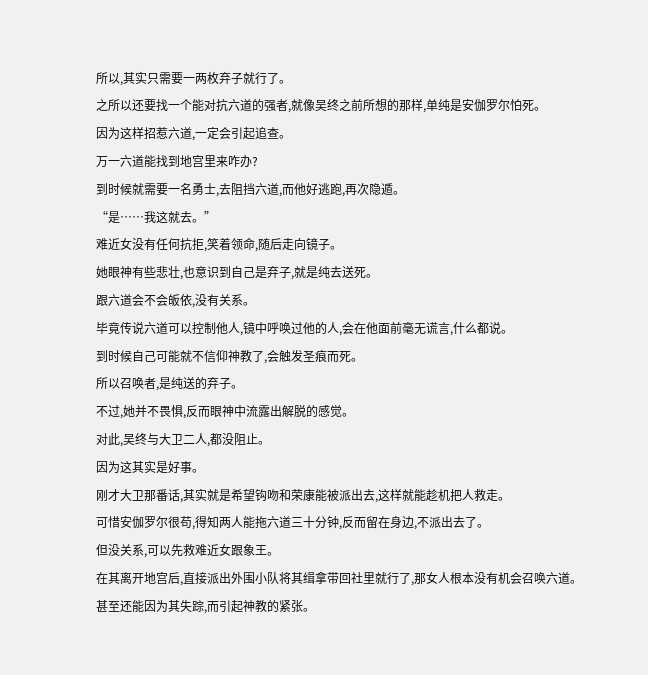所以,其实只需要一两枚弃子就行了。
之所以还要找一个能对抗六道的强者,就像吴终之前所想的那样,单纯是安伽罗尔怕死。
因为这样招惹六道,一定会引起追查。
万一六道能找到地宫里来咋办?
到时候就需要一名勇士,去阻挡六道,而他好逃跑,再次隐遁。
“是……我这就去。”
难近女没有任何抗拒,笑着领命,随后走向镜子。
她眼神有些悲壮,也意识到自己是弃子,就是纯去送死。
跟六道会不会皈依,没有关系。
毕竟传说六道可以控制他人,镜中呼唤过他的人,会在他面前毫无谎言,什么都说。
到时候自己可能就不信仰神教了,会触发圣痕而死。
所以召唤者,是纯送的弃子。
不过,她并不畏惧,反而眼神中流露出解脱的感觉。
对此,吴终与大卫二人,都没阻止。
因为这其实是好事。
刚才大卫那番话,其实就是希望钩吻和荣康能被派出去,这样就能趁机把人救走。
可惜安伽罗尔很苟,得知两人能拖六道三十分钟,反而留在身边,不派出去了。
但没关系,可以先救难近女跟象王。
在其离开地宫后,直接派出外围小队将其缉拿带回社里就行了,那女人根本没有机会召唤六道。
甚至还能因为其失踪,而引起神教的紧张。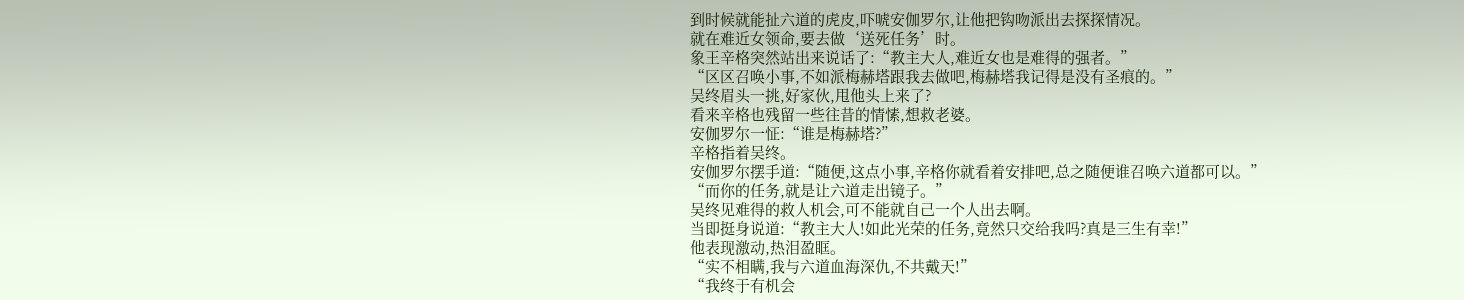到时候就能扯六道的虎皮,吓唬安伽罗尔,让他把钩吻派出去探探情况。
就在难近女领命,要去做‘送死任务’时。
象王辛格突然站出来说话了:“教主大人,难近女也是难得的强者。”
“区区召唤小事,不如派梅赫塔跟我去做吧,梅赫塔我记得是没有圣痕的。”
吴终眉头一挑,好家伙,甩他头上来了?
看来辛格也残留一些往昔的情愫,想救老婆。
安伽罗尔一怔:“谁是梅赫塔?”
辛格指着吴终。
安伽罗尔摆手道:“随便,这点小事,辛格你就看着安排吧,总之随便谁召唤六道都可以。”
“而你的任务,就是让六道走出镜子。”
吴终见难得的救人机会,可不能就自己一个人出去啊。
当即挺身说道:“教主大人!如此光荣的任务,竟然只交给我吗?真是三生有幸!”
他表现激动,热泪盈眶。
“实不相瞒,我与六道血海深仇,不共戴天!”
“我终于有机会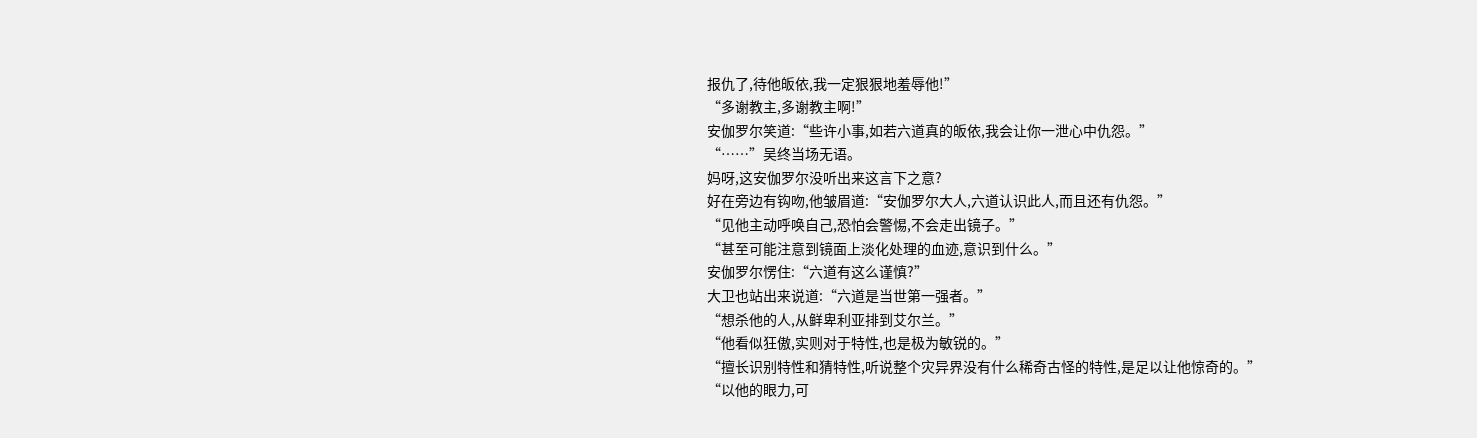报仇了,待他皈依,我一定狠狠地羞辱他!”
“多谢教主,多谢教主啊!”
安伽罗尔笑道:“些许小事,如若六道真的皈依,我会让你一泄心中仇怨。”
“……”吴终当场无语。
妈呀,这安伽罗尔没听出来这言下之意?
好在旁边有钩吻,他皱眉道:“安伽罗尔大人,六道认识此人,而且还有仇怨。”
“见他主动呼唤自己,恐怕会警惕,不会走出镜子。”
“甚至可能注意到镜面上淡化处理的血迹,意识到什么。”
安伽罗尔愣住:“六道有这么谨慎?”
大卫也站出来说道:“六道是当世第一强者。”
“想杀他的人,从鲜卑利亚排到艾尔兰。”
“他看似狂傲,实则对于特性,也是极为敏锐的。”
“擅长识别特性和猜特性,听说整个灾异界没有什么稀奇古怪的特性,是足以让他惊奇的。”
“以他的眼力,可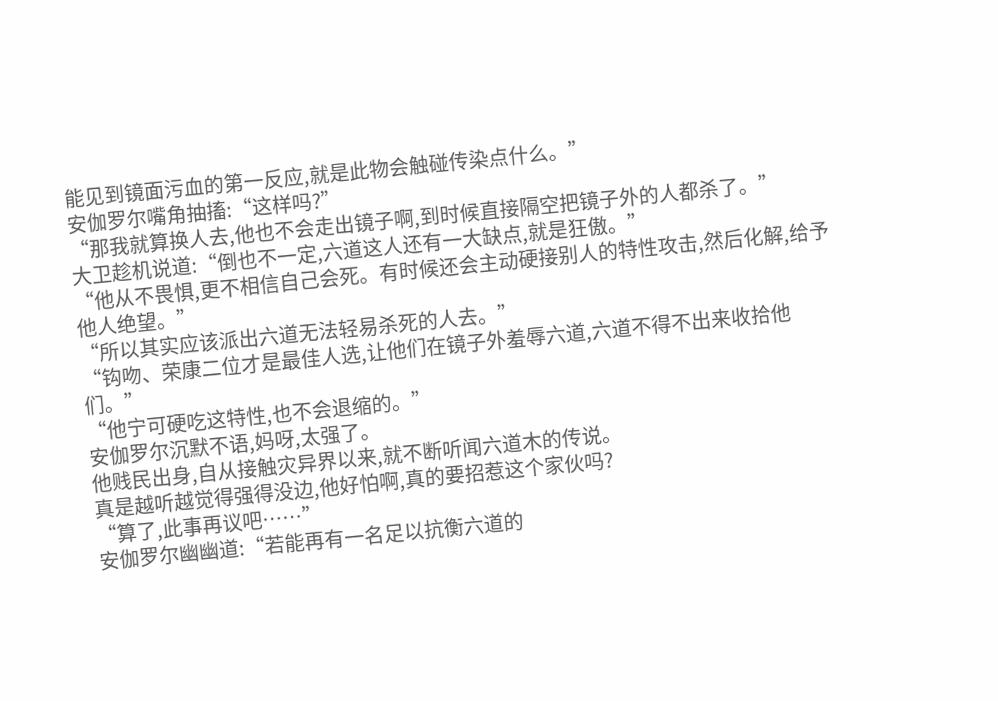能见到镜面污血的第一反应,就是此物会触碰传染点什么。”
安伽罗尔嘴角抽搐:“这样吗?”
“那我就算换人去,他也不会走出镜子啊,到时候直接隔空把镜子外的人都杀了。”
大卫趁机说道:“倒也不一定,六道这人还有一大缺点,就是狂傲。”
“他从不畏惧,更不相信自己会死。有时候还会主动硬接别人的特性攻击,然后化解,给予他人绝望。”
“所以其实应该派出六道无法轻易杀死的人去。”
“钩吻、荣康二位才是最佳人选,让他们在镜子外羞辱六道,六道不得不出来收拾他们。”
“他宁可硬吃这特性,也不会退缩的。”
安伽罗尔沉默不语,妈呀,太强了。
他贱民出身,自从接触灾异界以来,就不断听闻六道木的传说。
真是越听越觉得强得没边,他好怕啊,真的要招惹这个家伙吗?
“算了,此事再议吧……”
安伽罗尔幽幽道:“若能再有一名足以抗衡六道的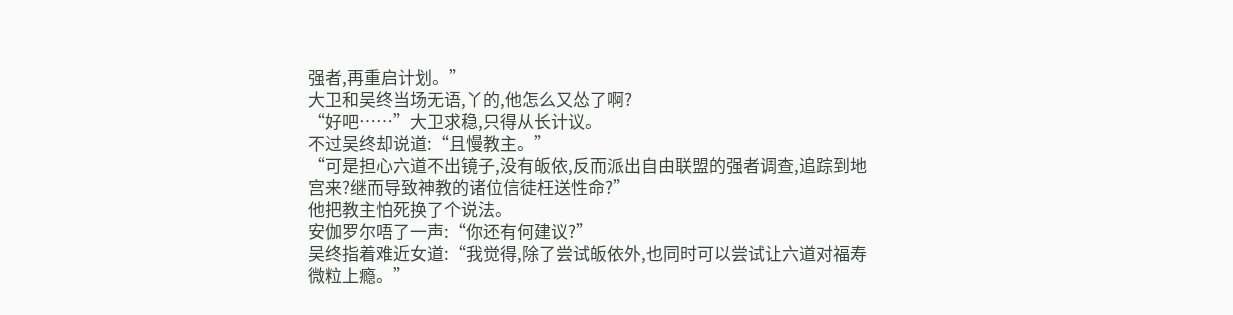强者,再重启计划。”
大卫和吴终当场无语,丫的,他怎么又怂了啊?
“好吧……”大卫求稳,只得从长计议。
不过吴终却说道:“且慢教主。”
“可是担心六道不出镜子,没有皈依,反而派出自由联盟的强者调查,追踪到地宫来?继而导致神教的诸位信徒枉送性命?”
他把教主怕死换了个说法。
安伽罗尔唔了一声:“你还有何建议?”
吴终指着难近女道:“我觉得,除了尝试皈依外,也同时可以尝试让六道对福寿微粒上瘾。”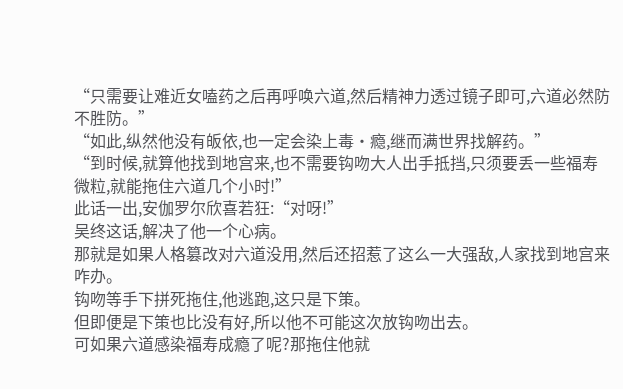“只需要让难近女嗑药之后再呼唤六道,然后精神力透过镜子即可,六道必然防不胜防。”
“如此,纵然他没有皈依,也一定会染上毒·瘾,继而满世界找解药。”
“到时候,就算他找到地宫来,也不需要钩吻大人出手抵挡,只须要丢一些福寿微粒,就能拖住六道几个小时!”
此话一出,安伽罗尔欣喜若狂:“对呀!”
吴终这话,解决了他一个心病。
那就是如果人格篡改对六道没用,然后还招惹了这么一大强敌,人家找到地宫来咋办。
钩吻等手下拼死拖住,他逃跑,这只是下策。
但即便是下策也比没有好,所以他不可能这次放钩吻出去。
可如果六道感染福寿成瘾了呢?那拖住他就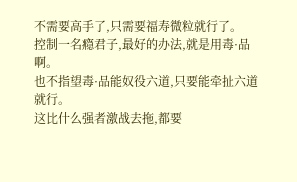不需要高手了,只需要福寿微粒就行了。
控制一名瘾君子,最好的办法,就是用毒·品啊。
也不指望毒·品能奴役六道,只要能牵扯六道就行。
这比什么强者激战去拖,都要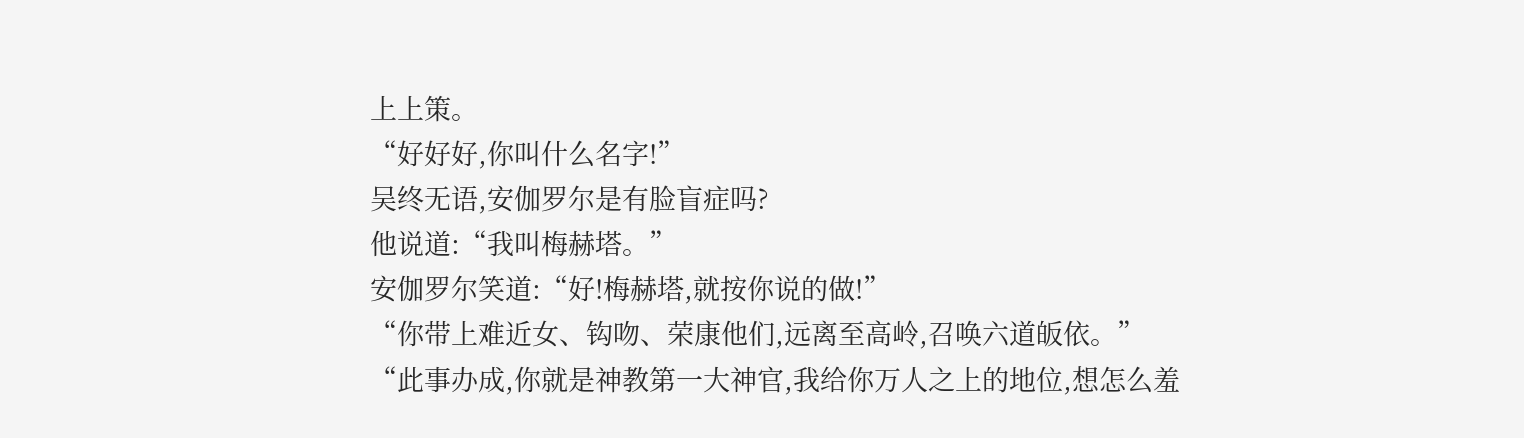上上策。
“好好好,你叫什么名字!”
吴终无语,安伽罗尔是有脸盲症吗?
他说道:“我叫梅赫塔。”
安伽罗尔笑道:“好!梅赫塔,就按你说的做!”
“你带上难近女、钩吻、荣康他们,远离至高岭,召唤六道皈依。”
“此事办成,你就是神教第一大神官,我给你万人之上的地位,想怎么羞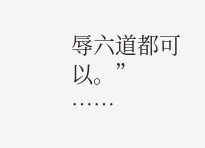辱六道都可以。”
……